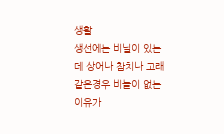생활
생선에는 비닐이 있는데 상어나 참치나 고래 같은경우 비늘이 없는 이유가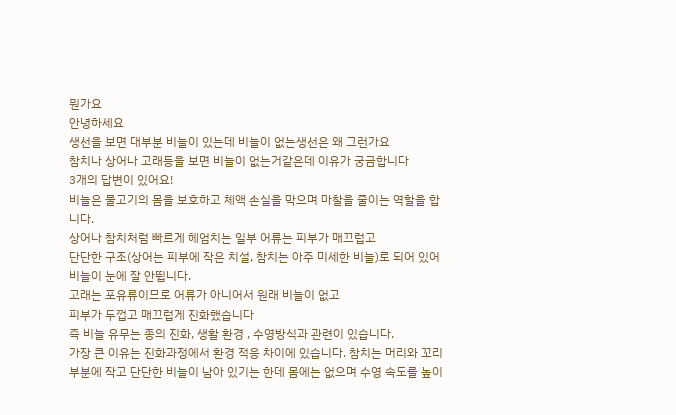뭔가요
안녕하세요
생선을 보면 대부분 비늘이 있는데 비늘이 없는생선은 왜 그런가요
참치나 상어나 고래등을 보면 비늘이 없는거같은데 이유가 궁금합니다
3개의 답변이 있어요!
비늘은 물고기의 몸을 보호하고 체액 손실을 막으며 마찰을 줄이는 역할을 합니다.
상어나 참치처럼 빠르게 헤엄치는 일부 어류는 피부가 매끄럽고
단단한 구조(상어는 피부에 작은 치설, 참치는 아주 미세한 비늘)로 되어 있어 비늘이 눈에 잘 안뜁니다.
고래는 포유류이므로 어류가 아니어서 원래 비늘이 없고
피부가 두껍고 매끄럽게 진화했습니다
즉 비늘 유무는 종의 진화, 생활 환경 , 수영방식과 관련이 있습니다.
가장 큰 이유는 진화과정에서 환경 적응 차이에 있습니다. 참치는 머리와 꼬리 부분에 작고 단단한 비늘이 남아 있기는 한데 몸에는 없으며 수영 속도를 높이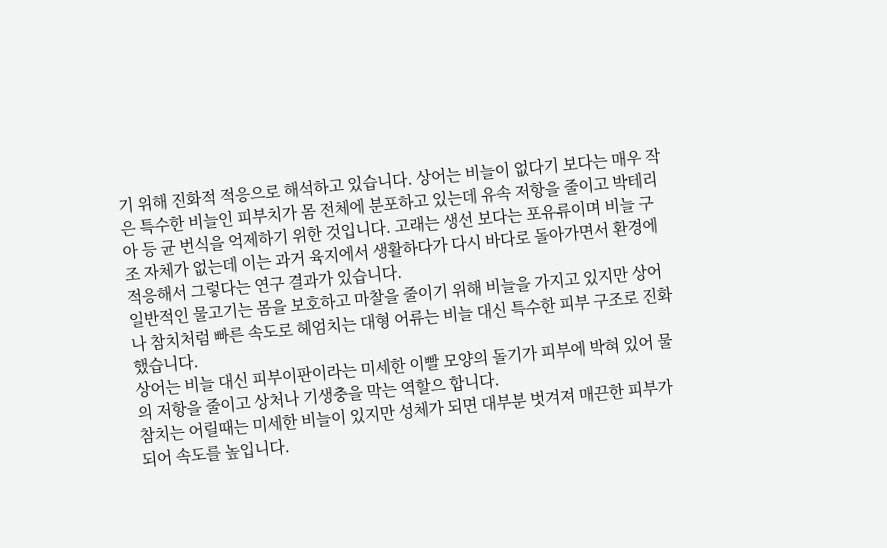기 위해 진화적 적응으로 해석하고 있습니다. 상어는 비늘이 없다기 보다는 매우 작은 특수한 비늘인 피부치가 몸 전체에 분포하고 있는데 유속 저항을 줄이고 박테리아 등 균 번식을 억제하기 위한 것입니다. 고래는 생선 보다는 포유류이며 비늘 구조 자체가 없는데 이는 과거 육지에서 생활하다가 다시 바다로 돌아가면서 환경에 적응해서 그렇다는 연구 결과가 있습니다.
일반적인 물고기는 몸을 보호하고 마찰을 줄이기 위해 비늘을 가지고 있지만 상어나 참치처럼 빠른 속도로 헤엄치는 대형 어류는 비늘 대신 특수한 피부 구조로 진화했습니다.
상어는 비늘 대신 피부이판이라는 미세한 이빨 모양의 돌기가 피부에 박혀 있어 물의 저항을 줄이고 상처나 기생충을 막는 역할으 합니다.
참치는 어릴때는 미세한 비늘이 있지만 성체가 되면 대부분 벗겨져 매끈한 피부가 되어 속도를 높입니다.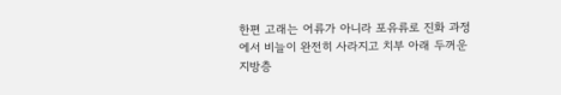한편 고래는 어류가 아니라 포유류로 진화 과정에서 비늘이 완전히 사라지고 치부 아래 두꺼운 지방층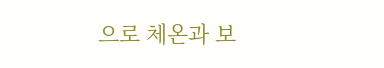으로 체온과 보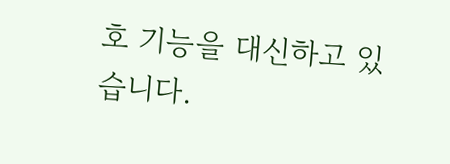호 기능을 대신하고 있습니다.